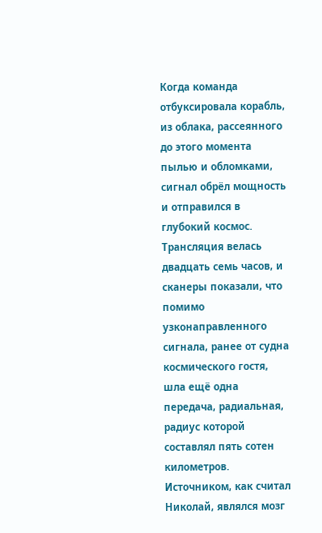Когда команда отбуксировала корабль, из облака, рассеянного до этого момента пылью и обломками, сигнал обрёл мощность и отправился в глубокий космос. Трансляция велась двадцать семь часов, и сканеры показали, что помимо узконаправленного сигнала, ранее от судна космического гостя, шла ещё одна передача, радиальная, радиус которой составлял пять сотен километров. Источником, как считал Николай, являлся мозг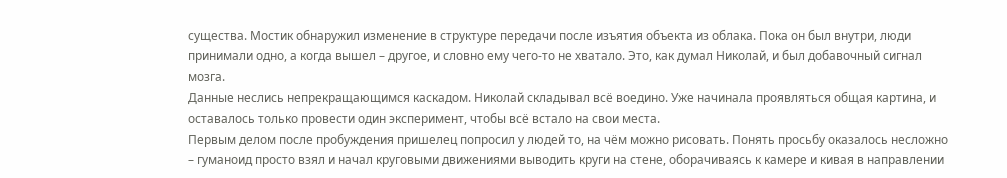существа. Мостик обнаружил изменение в структуре передачи после изъятия объекта из облака. Пока он был внутри, люди принимали одно, а когда вышел – другое, и словно ему чего-то не хватало. Это, как думал Николай, и был добавочный сигнал мозга.
Данные неслись непрекращающимся каскадом. Николай складывал всё воедино. Уже начинала проявляться общая картина, и оставалось только провести один эксперимент, чтобы всё встало на свои места.
Первым делом после пробуждения пришелец попросил у людей то, на чём можно рисовать. Понять просьбу оказалось несложно – гуманоид просто взял и начал круговыми движениями выводить круги на стене, оборачиваясь к камере и кивая в направлении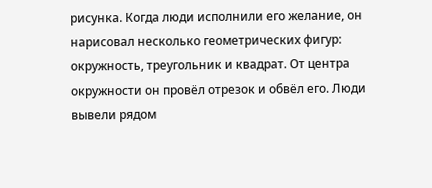рисунка. Когда люди исполнили его желание, он нарисовал несколько геометрических фигур: окружность, треугольник и квадрат. От центра окружности он провёл отрезок и обвёл его. Люди вывели рядом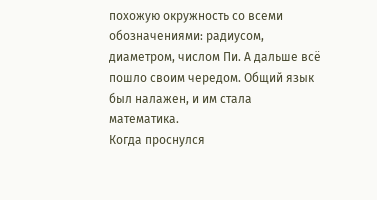похожую окружность со всеми обозначениями: радиусом, диаметром, числом Пи. А дальше всё пошло своим чередом. Общий язык был налажен, и им стала математика.
Когда проснулся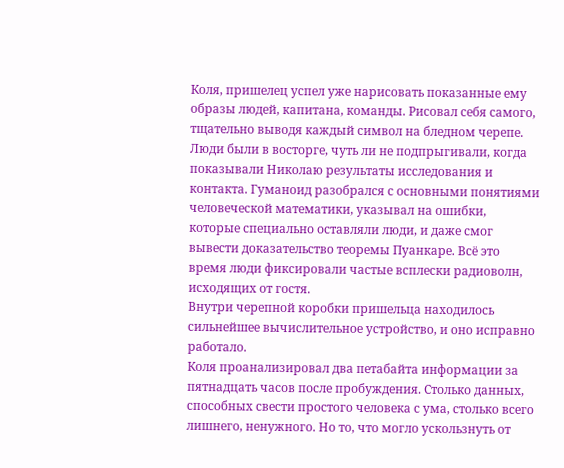Коля, пришелец успел уже нарисовать показанные ему образы людей, капитана, команды. Рисовал себя самого, тщательно выводя каждый символ на бледном черепе. Люди были в восторге, чуть ли не подпрыгивали, когда показывали Николаю результаты исследования и контакта. Гуманоид разобрался с основными понятиями человеческой математики, указывал на ошибки, которые специально оставляли люди, и даже смог вывести доказательство теоремы Пуанкаре. Всё это время люди фиксировали частые всплески радиоволн, исходящих от гостя.
Внутри черепной коробки пришельца находилось сильнейшее вычислительное устройство, и оно исправно работало.
Коля проанализировал два петабайта информации за пятнадцать часов после пробуждения. Столько данных, способных свести простого человека с ума, столько всего лишнего, ненужного. Но то, что могло ускользнуть от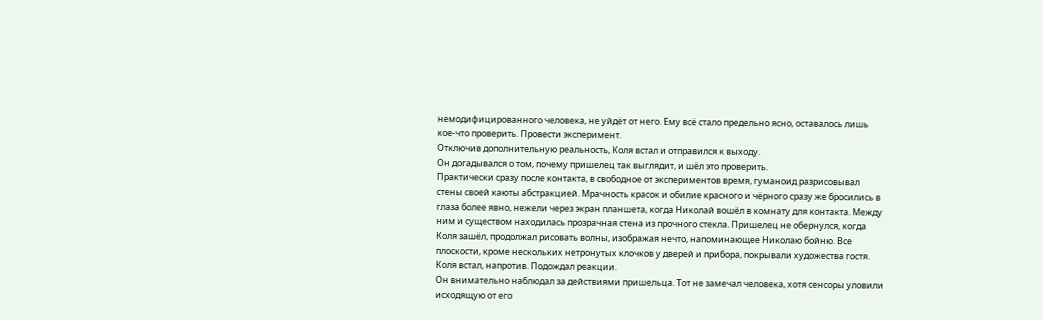немодифицированного человека, не уйдёт от него. Ему всё стало предельно ясно, оставалось лишь кое-что проверить. Провести эксперимент.
Отключив дополнительную реальность, Коля встал и отправился к выходу.
Он догадывался о том, почему пришелец так выглядит, и шёл это проверить.
Практически сразу после контакта, в свободное от экспериментов время, гуманоид разрисовывал стены своей каюты абстракцией. Мрачность красок и обилие красного и чёрного сразу же бросились в глаза более явно, нежели через экран планшета, когда Николай вошёл в комнату для контакта. Между ним и существом находилась прозрачная стена из прочного стекла. Пришелец не обернулся, когда Коля зашёл, продолжал рисовать волны, изображая нечто, напоминающее Николаю бойню. Все плоскости, кроме нескольких нетронутых клочков у дверей и прибора, покрывали художества гостя. Коля встал, напротив. Подождал реакции.
Он внимательно наблюдал за действиями пришельца. Тот не замечал человека, хотя сенсоры уловили исходящую от его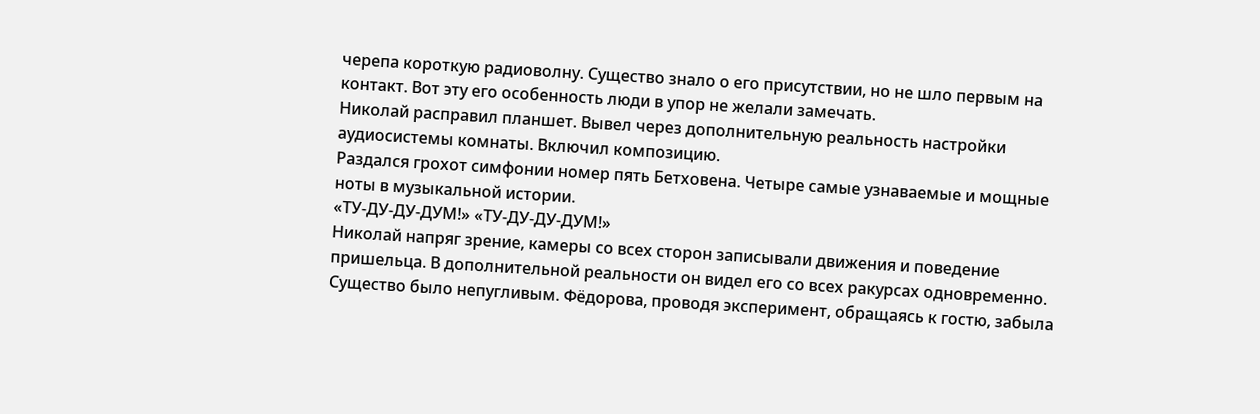черепа короткую радиоволну. Существо знало о его присутствии, но не шло первым на контакт. Вот эту его особенность люди в упор не желали замечать.
Николай расправил планшет. Вывел через дополнительную реальность настройки аудиосистемы комнаты. Включил композицию.
Раздался грохот симфонии номер пять Бетховена. Четыре самые узнаваемые и мощные ноты в музыкальной истории.
«ТУ-ДУ-ДУ-ДУМ!» «ТУ-ДУ-ДУ-ДУМ!»
Николай напряг зрение, камеры со всех сторон записывали движения и поведение пришельца. В дополнительной реальности он видел его со всех ракурсах одновременно. Существо было непугливым. Фёдорова, проводя эксперимент, обращаясь к гостю, забыла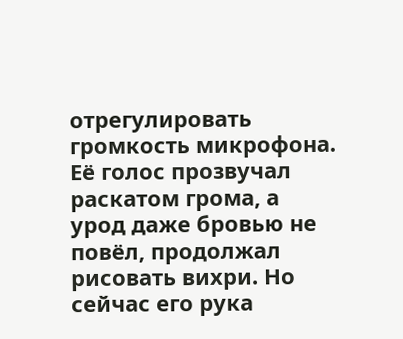отрегулировать громкость микрофона. Её голос прозвучал раскатом грома, а урод даже бровью не повёл, продолжал рисовать вихри. Но сейчас его рука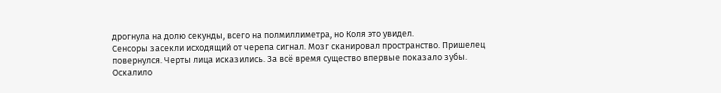дрогнула на долю секунды, всего на полмиллиметра, но Коля это увидел.
Сенсоры засекли исходящий от черепа сигнал. Мозг сканировал пространство. Пришелец повернулся. Черты лица исказились. За всё время существо впервые показало зубы. Оскалило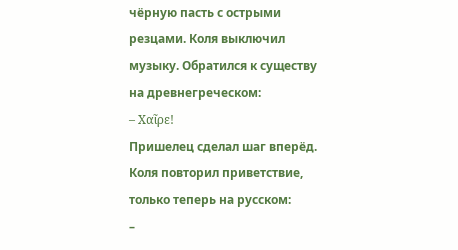чёрную пасть с острыми резцами. Коля выключил музыку. Обратился к существу на древнегреческом:
– Χαῖρε!
Пришелец сделал шаг вперёд. Коля повторил приветствие, только теперь на русском:
–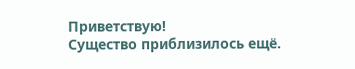Приветствую!
Существо приблизилось ещё.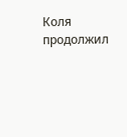Коля продолжил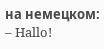на немецком:
– Hallo!